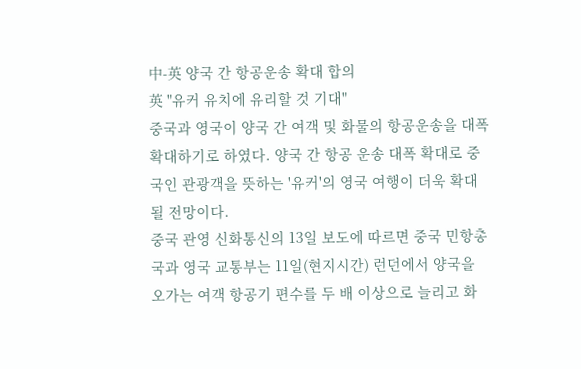中-英 양국 간 항공운송 확대 합의
英 "유커 유치에 유리할 것 기대"
중국과 영국이 양국 간 여객 및 화물의 항공운송을 대폭 확대하기로 하였다. 양국 간 항공 운송 대폭 확대로 중국인 관광객을 뜻하는 '유커'의 영국 여행이 더욱 확대될 전망이다.
중국 관영 신화통신의 13일 보도에 따르면 중국 민항총국과 영국 교통부는 11일(현지시간) 런던에서 양국을 오가는 여객 항공기 편수를 두 배 이상으로 늘리고 화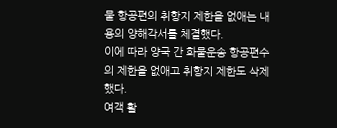물 항공편의 취항지 제한을 없애는 내용의 양해각서를 체결했다.
이에 따라 양국 간 화물운송 항공편수의 제한을 없애고 취항지 제한도 삭제했다.
여객 활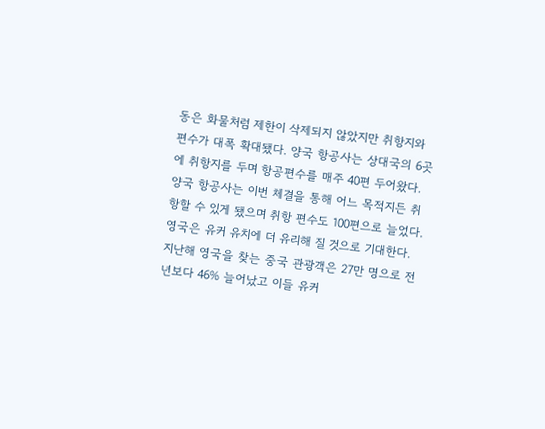동은 화물처럼 제한이 삭제되지 않았지만 취항지와 편수가 대폭 확대됐다. 양국 항공사는 상대국의 6곳에 취항지를 두며 항공편수를 매주 40편 두어왔다.
양국 항공사는 이번 체결을 통해 어느 목적지든 취항할 수 있게 됐으며 취항 편수도 100편으로 늘었다.
영국은 유커 유치에 더 유리해 질 것으로 기대한다. 지난해 영국을 찾는 중국 관광객은 27만 명으로 전년보다 46% 늘어났고 이들 유커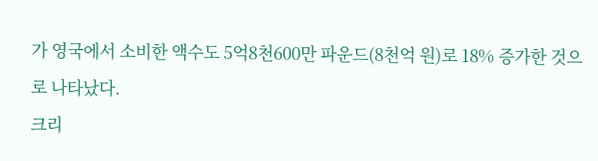가 영국에서 소비한 액수도 5억8천600만 파운드(8천억 원)로 18% 증가한 것으로 나타났다.
크리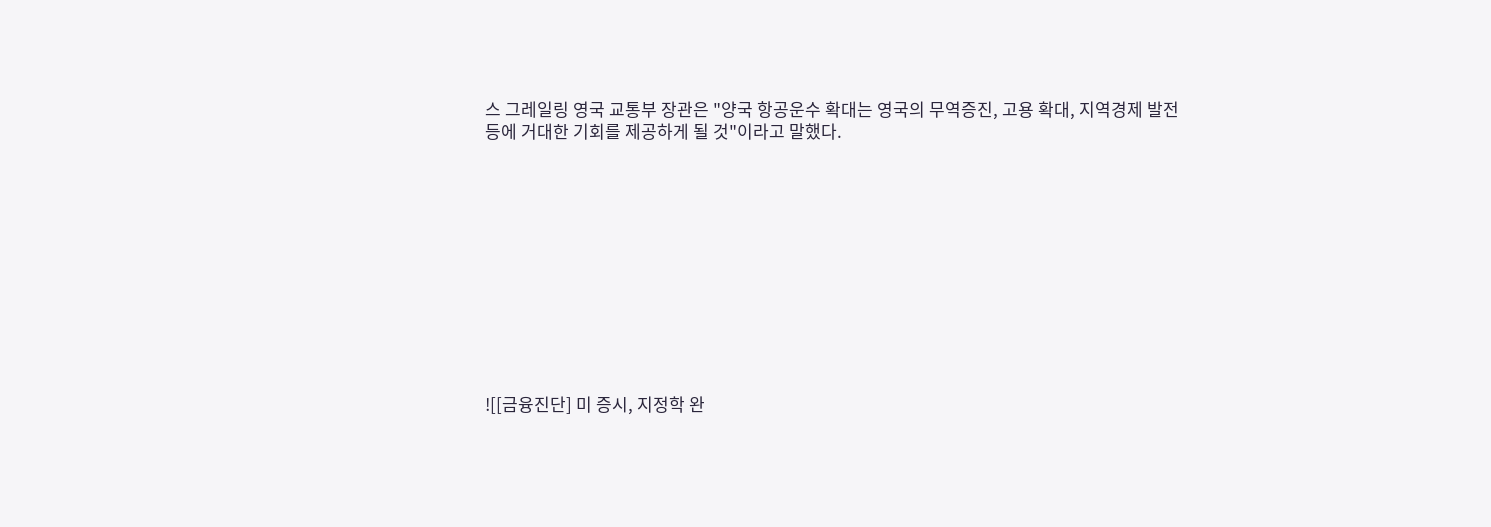스 그레일링 영국 교통부 장관은 "양국 항공운수 확대는 영국의 무역증진, 고용 확대, 지역경제 발전 등에 거대한 기회를 제공하게 될 것"이라고 말했다.











![[금융진단] 미 증시, 지정학 완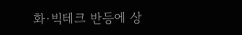화·빅테크 반등에 상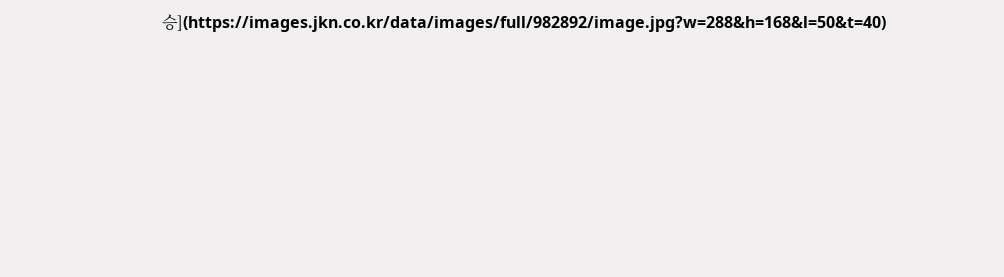승](https://images.jkn.co.kr/data/images/full/982892/image.jpg?w=288&h=168&l=50&t=40)